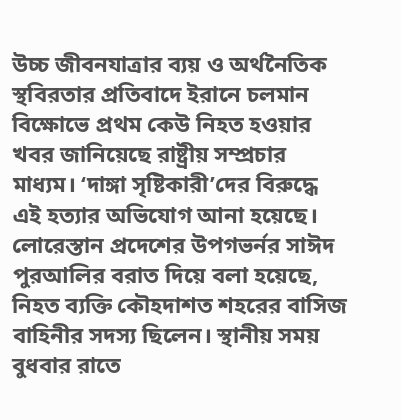উচ্চ জীবনযাত্রার ব্যয় ও অর্থনৈতিক স্থবিরতার প্রতিবাদে ইরানে চলমান বিক্ষোভে প্রথম কেউ নিহত হওয়ার খবর জানিয়েছে রাষ্ট্রীয় সম্প্রচার মাধ্যম। ‘দাঙ্গা সৃষ্টিকারী’দের বিরুদ্ধে এই হত্যার অভিযোগ আনা হয়েছে।
লোরেস্তান প্রদেশের উপগভর্নর সাঈদ পুরআলির বরাত দিয়ে বলা হয়েছে, নিহত ব্যক্তি কৌহদাশত শহরের বাসিজ বাহিনীর সদস্য ছিলেন। স্থানীয় সময় বুধবার রাতে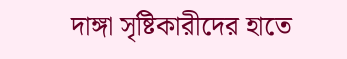দাঙ্গা সৃষ্টিকারীদের হাতে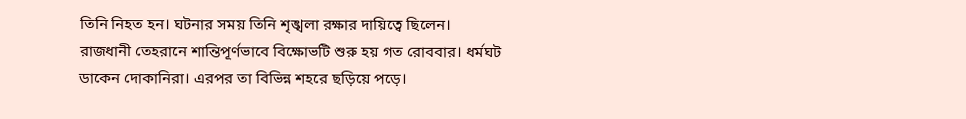তিনি নিহত হন। ঘটনার সময় তিনি শৃঙ্খলা রক্ষার দায়িত্বে ছিলেন।
রাজধানী তেহরানে শান্তিপূর্ণভাবে বিক্ষোভটি শুরু হয় গত রোববার। ধর্মঘট ডাকেন দোকানিরা। এরপর তা বিভিন্ন শহরে ছড়িয়ে পড়ে।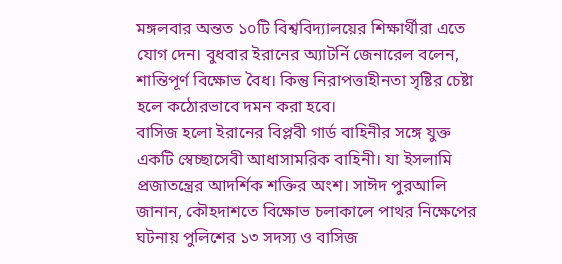মঙ্গলবার অন্তত ১০টি বিশ্ববিদ্যালয়ের শিক্ষার্থীরা এতে যোগ দেন। বুধবার ইরানের অ্যাটর্নি জেনারেল বলেন, শান্তিপূর্ণ বিক্ষোভ বৈধ। কিন্তু নিরাপত্তাহীনতা সৃষ্টির চেষ্টা হলে কঠোরভাবে দমন করা হবে।
বাসিজ হলো ইরানের বিপ্লবী গার্ড বাহিনীর সঙ্গে যুক্ত একটি স্বেচ্ছাসেবী আধাসামরিক বাহিনী। যা ইসলামি প্রজাতন্ত্রের আদর্শিক শক্তির অংশ। সাঈদ পুরআলি জানান, কৌহদাশতে বিক্ষোভ চলাকালে পাথর নিক্ষেপের ঘটনায় পুলিশের ১৩ সদস্য ও বাসিজ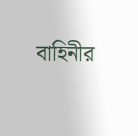বাহিনীর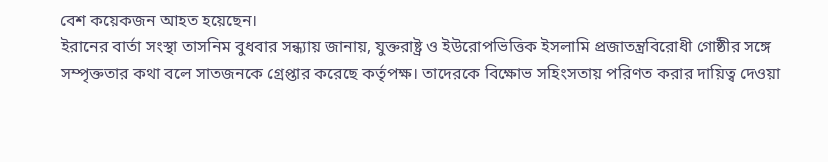বেশ কয়েকজন আহত হয়েছেন।
ইরানের বার্তা সংস্থা তাসনিম বুধবার সন্ধ্যায় জানায়, যুক্তরাষ্ট্র ও ইউরোপভিত্তিক ইসলামি প্রজাতন্ত্রবিরোধী গোষ্ঠীর সঙ্গে সম্পৃক্ততার কথা বলে সাতজনকে গ্রেপ্তার করেছে কর্তৃপক্ষ। তাদেরকে বিক্ষোভ সহিংসতায় পরিণত করার দায়িত্ব দেওয়া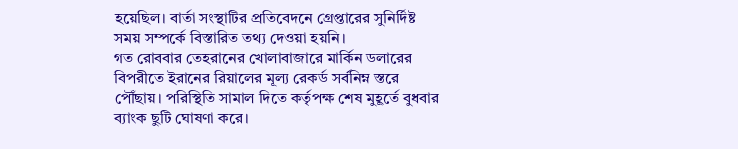হয়েছিল। বার্তা সংস্থাটির প্রতিবেদনে গ্রেপ্তারের সুনির্দিষ্ট সময় সম্পর্কে বিস্তারিত তথ্য দেওয়া হয়নি।
গত রোববার তেহরানের খোলাবাজারে মার্কিন ডলারের বিপরীতে ইরানের রিয়ালের মূল্য রেকর্ড সর্বনিম্ন স্তরে পৌঁছায়। পরিস্থিতি সামাল দিতে কর্তৃপক্ষ শেষ মুহূর্তে বুধবার ব্যাংক ছুটি ঘোষণা করে।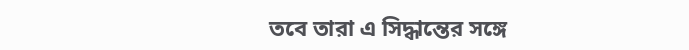তবে তারা এ সিদ্ধান্তের সঙ্গে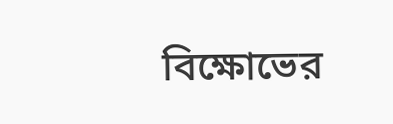বিক্ষোভের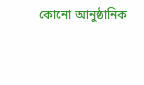কোনো আনুষ্ঠানিক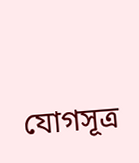যোগসূত্র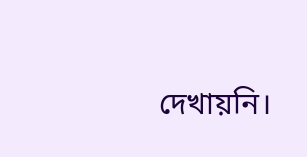দেখায়নি।